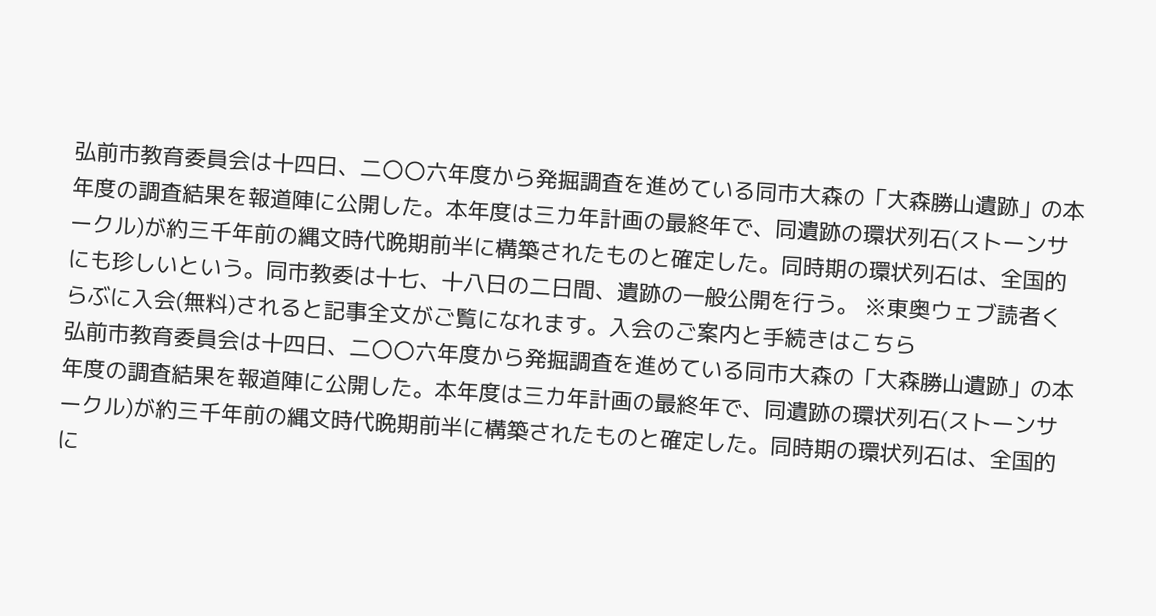弘前市教育委員会は十四日、二〇〇六年度から発掘調査を進めている同市大森の「大森勝山遺跡」の本年度の調査結果を報道陣に公開した。本年度は三カ年計画の最終年で、同遺跡の環状列石(ストーンサークル)が約三千年前の縄文時代晩期前半に構築されたものと確定した。同時期の環状列石は、全国的にも珍しいという。同市教委は十七、十八日の二日間、遺跡の一般公開を行う。 ※東奥ウェブ読者くらぶに入会(無料)されると記事全文がご覧になれます。入会のご案内と手続きはこちら
弘前市教育委員会は十四日、二〇〇六年度から発掘調査を進めている同市大森の「大森勝山遺跡」の本年度の調査結果を報道陣に公開した。本年度は三カ年計画の最終年で、同遺跡の環状列石(ストーンサークル)が約三千年前の縄文時代晩期前半に構築されたものと確定した。同時期の環状列石は、全国的に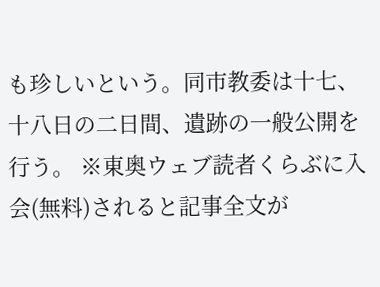も珍しいという。同市教委は十七、十八日の二日間、遺跡の一般公開を行う。 ※東奥ウェブ読者くらぶに入会(無料)されると記事全文が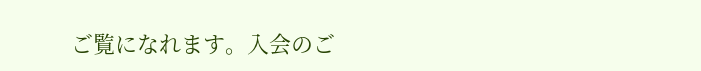ご覧になれます。入会のご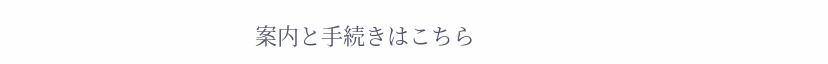案内と手続きはこちら